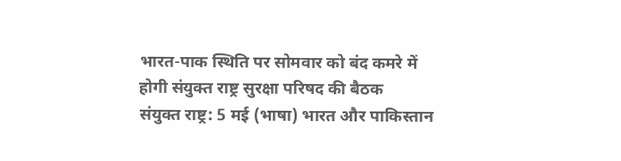भारत-पाक स्थिति पर सोमवार को बंद कमरे में होगी संयुक्त राष्ट्र सुरक्षा परिषद की बैठक
संयुक्त राष्ट्र: 5 मई (भाषा) भारत और पाकिस्तान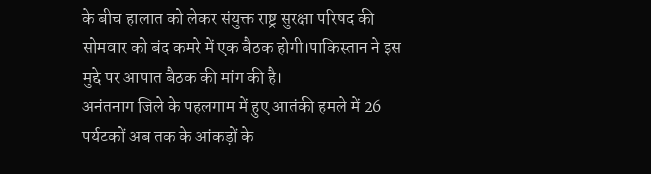के बीच हालात को लेकर संयुक्त राष्ट्र सुरक्षा परिषद की सोमवार को बंद कमरे में एक बैठक होगी।पाकिस्तान ने इस मुद्दे पर आपात बैठक की मांग की है।
अनंतनाग जिले के पहलगाम में हुए आतंकी हमले में 26 पर्यटकों अब तक के आंकड़ों के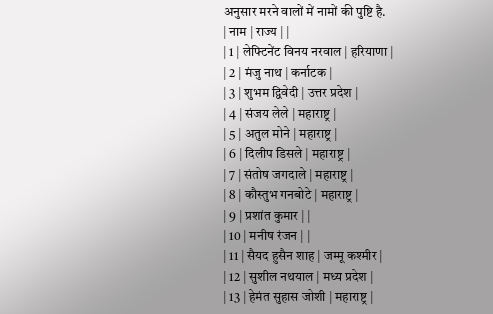अनुसार मरने वालों में नामों की पुष्टि है.
| नाम | राज्य | |
| 1 | लेफ्टिनेंट विनय नरवाल | हरियाणा |
| 2 | मंजु नाथ | कर्नाटक |
| 3 | शुभम द्विवेदी | उत्तर प्रदेश |
| 4 | संजय लेले | महाराष्ट्र |
| 5 | अतुल मोने | महाराष्ट्र |
| 6 | दिलीप डिसले | महाराष्ट्र |
| 7 | संतोष जगदाले | महाराष्ट्र |
| 8 | कौस्तुभ गनबोटे | महाराष्ट्र |
| 9 | प्रशांत कुमार | |
| 10 | मनीष रंजन | |
| 11 | सैयद हुसैन शाह | जम्मू कश्मीर |
| 12 | सुशील नथयाल | मध्य प्रदेश |
| 13 | हेमंत सुहास जोशी | महाराष्ट्र |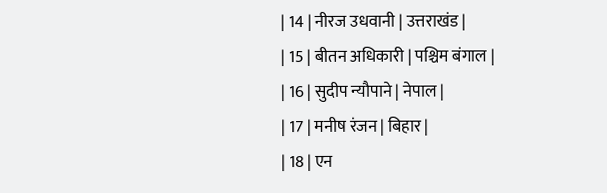| 14 | नीरज उधवानी | उत्तराखंड |
| 15 | बीतन अधिकारी | पश्चिम बंगाल |
| 16 | सुदीप न्यौपाने | नेपाल |
| 17 | मनीष रंजन | बिहार |
| 18 | एन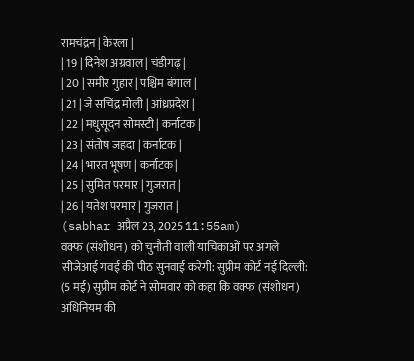रामचंद्रन | केरला |
| 19 | दिनेश अग्रवाल | चंडीगढ़ |
| 20 | समीर गुहार | पश्चिम बंगाल |
| 21 | जे सचिंद्र मोली | आंध्रप्रदेश |
| 22 | मधुसूदन सोमस्टी | कर्नाटक |
| 23 | संतोष जहदा | कर्नाटक |
| 24 | भारत भूषण | कर्नाटक |
| 25 | सुमित परमार | गुजरात |
| 26 | यतेश परमार | गुजरात |
(sabhar अप्रैल 23, 2025 11:55am)
वक्फ (संशोधन) को चुनौती वाली याचिकाओं पर अगले सीजेआई गवई की पीठ सुनवाई करेगी: सुप्रीम कोर्ट नई दिल्ली: (5 मई) सुप्रीम कोर्ट ने सोमवार को कहा कि वक्फ (संशोधन) अधिनियम की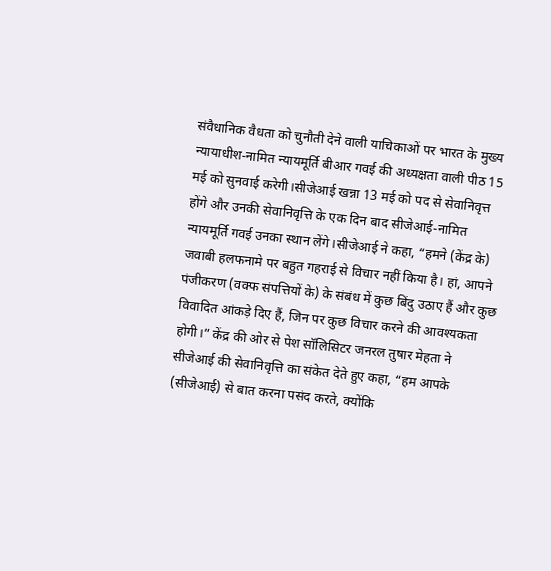संवैधानिक वैधता को चुनौती देने वाली याचिकाओं पर भारत के मुख्य न्यायाधीश-नामित न्यायमूर्ति बीआर गवई की अध्यक्षता वाली पीठ 15 मई को सुनवाई करेगी।सीजेआई खन्ना 13 मई को पद से सेवानिवृत्त होंगे और उनकी सेवानिवृत्ति के एक दिन बाद सीजेआई-नामित न्यायमूर्ति गवई उनका स्थान लेंगे।सीजेआई ने कहा, “हमने (केंद्र के) जवाबी हलफनामे पर बहुत गहराई से विचार नहीं किया है। हां, आपने पंजीकरण (वक्फ संपत्तियों के) के संबंध में कुछ बिंदु उठाए हैं और कुछ विवादित आंकड़े दिए हैं, जिन पर कुछ विचार करने की आवश्यकता होगी।” केंद्र की ओर से पेश सॉलिसिटर जनरल तुषार मेहता ने सीजेआई की सेवानिवृत्ति का संकेत देते हुए कहा, “हम आपके (सीजेआई) से बात करना पसंद करते, क्योंकि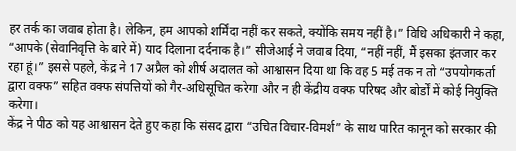हर तर्क का जवाब होता है। लेकिन, हम आपको शर्मिंदा नहीं कर सकते, क्योंकि समय नहीं है।” विधि अधिकारी ने कहा, “आपके (सेवानिवृत्ति के बारे में) याद दिलाना दर्दनाक है।” सीजेआई ने जवाब दिया, “नहीं नहीं, मैं इसका इंतजार कर रहा हूं।” इससे पहले, केंद्र ने 17 अप्रैल को शीर्ष अदालत को आश्वासन दिया था कि वह 5 मई तक न तो “उपयोगकर्ता द्वारा वक्फ” सहित वक्फ संपत्तियों को गैर-अधिसूचित करेगा और न ही केंद्रीय वक्फ परिषद और बोर्डों में कोई नियुक्ति करेगा।
केंद्र ने पीठ को यह आश्वासन देते हुए कहा कि संसद द्वारा “उचित विचार-विमर्श” के साथ पारित कानून को सरकार की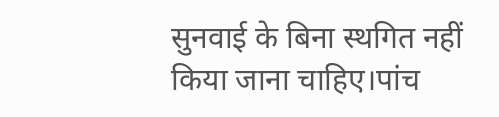सुनवाई के बिना स्थगित नहीं किया जाना चाहिए।पांच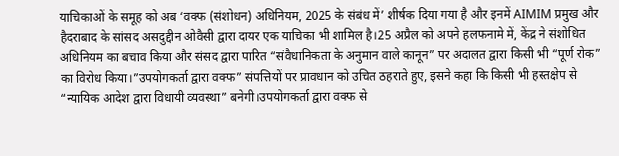याचिकाओं के समूह को अब ‘वक्फ (संशोधन) अधिनियम, 2025 के संबंध में’ शीर्षक दिया गया है और इनमें AIMIM प्रमुख और हैदराबाद के सांसद असदुद्दीन ओवैसी द्वारा दायर एक याचिका भी शामिल है।25 अप्रैल को अपने हलफनामे में, केंद्र ने संशोधित अधिनियम का बचाव किया और संसद द्वारा पारित “संवैधानिकता के अनुमान वाले कानून” पर अदालत द्वारा किसी भी “पूर्ण रोक” का विरोध किया।”उपयोगकर्ता द्वारा वक्फ” संपत्तियों पर प्रावधान को उचित ठहराते हुए, इसने कहा कि किसी भी हस्तक्षेप से “न्यायिक आदेश द्वारा विधायी व्यवस्था” बनेगी।उपयोगकर्ता द्वारा वक्फ से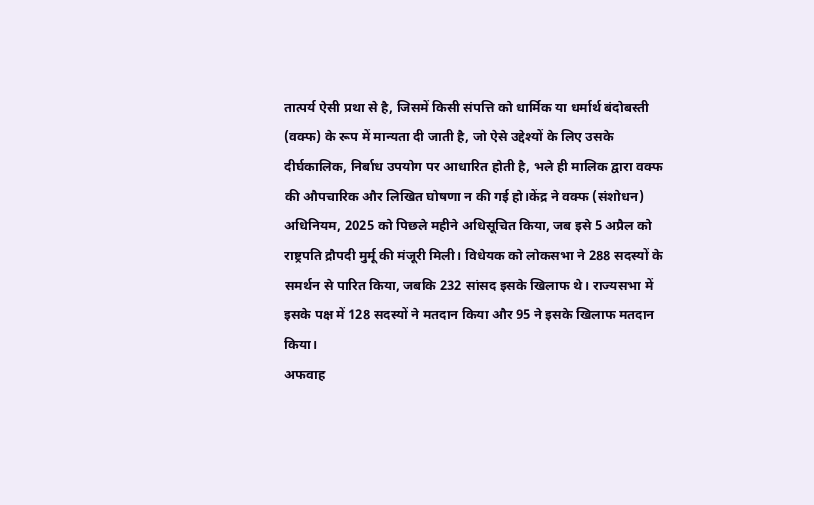तात्पर्य ऐसी प्रथा से है, जिसमें किसी संपत्ति को धार्मिक या धर्मार्थ बंदोबस्ती (वक्फ) के रूप में मान्यता दी जाती है, जो ऐसे उद्देश्यों के लिए उसके दीर्घकालिक, निर्बाध उपयोग पर आधारित होती है, भले ही मालिक द्वारा वक्फ की औपचारिक और लिखित घोषणा न की गई हो।केंद्र ने वक्फ (संशोधन) अधिनियम, 2025 को पिछले महीने अधिसूचित किया, जब इसे 5 अप्रैल को राष्ट्रपति द्रौपदी मुर्मू की मंजूरी मिली। विधेयक को लोकसभा ने 288 सदस्यों के समर्थन से पारित किया, जबकि 232 सांसद इसके खिलाफ थे। राज्यसभा में इसके पक्ष में 128 सदस्यों ने मतदान किया और 95 ने इसके खिलाफ मतदान किया।
अफवाह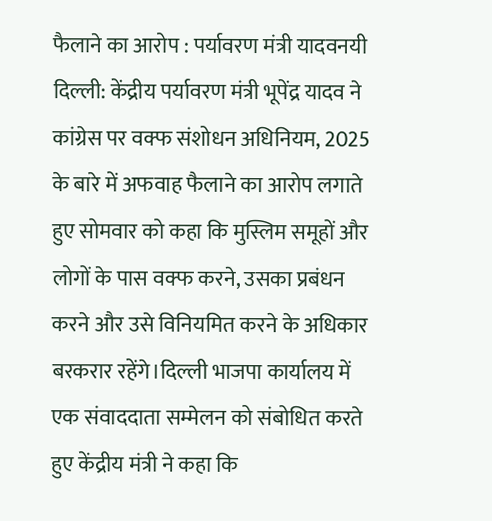फैलाने का आरोप : पर्यावरण मंत्री यादवनयी दिल्ली: केंद्रीय पर्यावरण मंत्री भूपेंद्र यादव ने कांग्रेस पर वक्फ संशोधन अधिनियम, 2025 के बारे में अफवाह फैलाने का आरोप लगाते हुए सोमवार को कहा कि मुस्लिम समूहों और लोगों के पास वक्फ करने, उसका प्रबंधन करने और उसे विनियमित करने के अधिकार बरकरार रहेंगे।दिल्ली भाजपा कार्यालय में एक संवाददाता सम्मेलन को संबोधित करते हुए केंद्रीय मंत्री ने कहा कि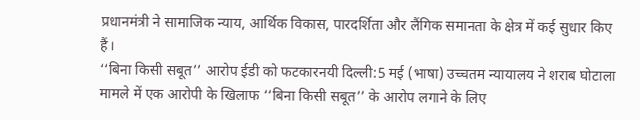प्रधानमंत्री ने सामाजिक न्याय, आर्थिक विकास, पारदर्शिता और लैंगिक समानता के क्षेत्र में कई सुधार किए हैं।
‘‘बिना किसी सबूत’’ आरोप ईडी को फटकारनयी दिल्ली:5 मई (भाषा) उच्चतम न्यायालय ने शराब घोटाला मामले में एक आरोपी के खिलाफ ‘‘बिना किसी सबूत’’ के आरोप लगाने के लिए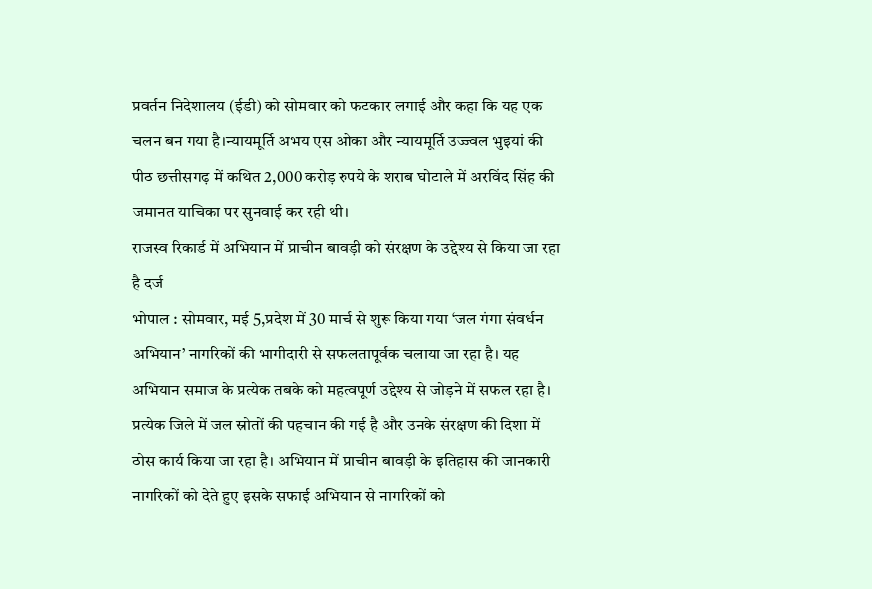प्रवर्तन निदेशालय (ईडी) को सोमवार को फटकार लगाई और कहा कि यह एक चलन बन गया है।न्यायमूर्ति अभय एस ओका और न्यायमूर्ति उज्ज्वल भुइयां की पीठ छत्तीसगढ़ में कथित 2,000 करोड़ रुपये के शराब घोटाले में अरविंद सिंह की जमानत याचिका पर सुनवाई कर रही थी।
राजस्व रिकार्ड में अभियान में प्राचीन बावड़ी को संरक्षण के उद्देश्य से किया जा रहा है दर्ज
भोपाल : सोमवार, मई 5,प्रदेश में 30 मार्च से शुरू किया गया ‘जल गंगा संवर्धन अभियान’ नागरिकों की भागीदारी से सफलतापूर्वक चलाया जा रहा है। यह अभियान समाज के प्रत्येक तबके को महत्वपूर्ण उद्देश्य से जोड़ने में सफल रहा है। प्रत्येक जिले में जल स्रोतों की पहचान की गई है और उनके संरक्षण की दिशा में ठोस कार्य किया जा रहा है। अभियान में प्राचीन बावड़ी के इतिहास की जानकारी नागरिकों को देते हुए इसके सफाई अभियान से नागरिकों को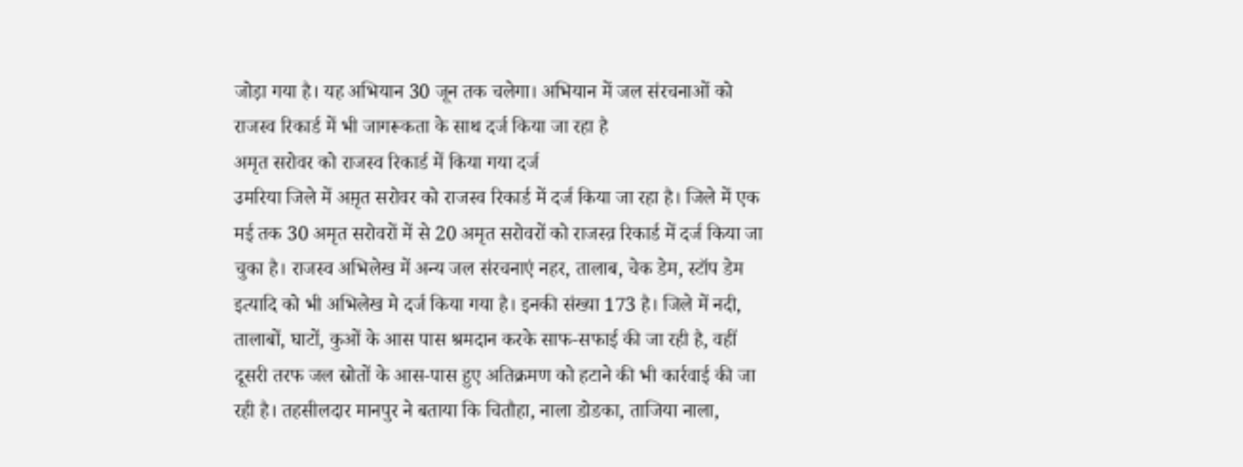जोड़ा गया है। यह अभियान 30 जून तक चलेगा। अभियान में जल संरचनाओं को राजस्व रिकार्ड में भी जागरूकता के साथ दर्ज किया जा रहा है
अमृत सरोवर को राजस्व रिकार्ड में किया गया दर्ज
उमरिया जिले में अम़ृत सरोवर को राजस्व रिकार्ड में दर्ज किया जा रहा है। जिले में एक मई तक 30 अमृत सरोवरों में से 20 अमृत सरोवरों को राजस्व़ रिकार्ड में दर्ज किया जा चुका है। राजस्व अभिलेख में अन्य जल संरचनाएं नहर, तालाब, चेक डेम, स्टॉप डेम इत्यादि को भी अभिलेख मे दर्ज किया गया है। इनकी संख्या 173 है। जिले में नदी, तालाबों, घाटों, कुओं के आस पास श्रमदान करके साफ-सफाई की जा रही है, वहीं दूसरी तरफ जल स्रोतों के आस-पास हुए अतिक्रमण को हटाने की भी कार्रवाई की जा रही है। तहसीलदार मानपुर ने बताया कि चितौहा, नाला डोडका, ताजिया नाला,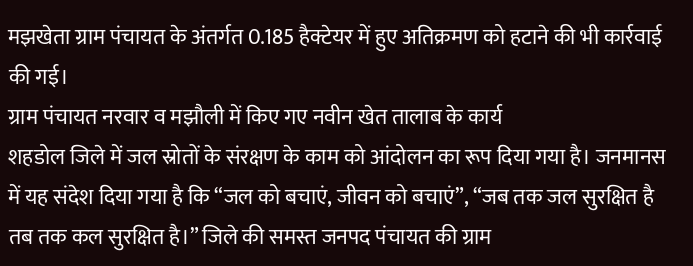मझखेता ग्राम पंचायत के अंतर्गत 0.185 हैक्टेयर में हुए अतिक्रमण को हटाने की भी कार्रवाई की गई।
ग्राम पंचायत नरवार व मझौली में किए गए नवीन खेत तालाब के कार्य
शहडोल जिले में जल स्रोतों के संरक्षण के काम को आंदोलन का रूप दिया गया है। जनमानस में यह संदेश दिया गया है कि “जल को बचाएं, जीवन को बचाएं”, “जब तक जल सुरक्षित है तब तक कल सुरक्षित है।” जिले की समस्त जनपद पंचायत की ग्राम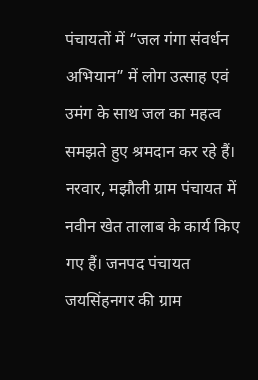पंचायतों में “जल गंगा संवर्धन अभियान” में लोग उत्साह एवं उमंग के साथ जल का महत्व समझते हुए श्रमदान कर रहे हैं। नरवार, मझौली ग्राम पंचायत में नवीन खेत तालाब के कार्य किए गए हैं। जनपद पंचायत जयसिंहनगर की ग्राम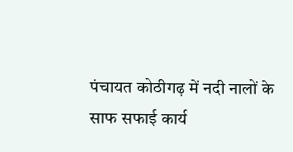पंचायत कोठीगढ़ में नदी नालों के साफ सफाई कार्य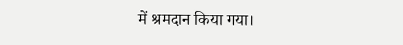में श्रमदान किया गया।